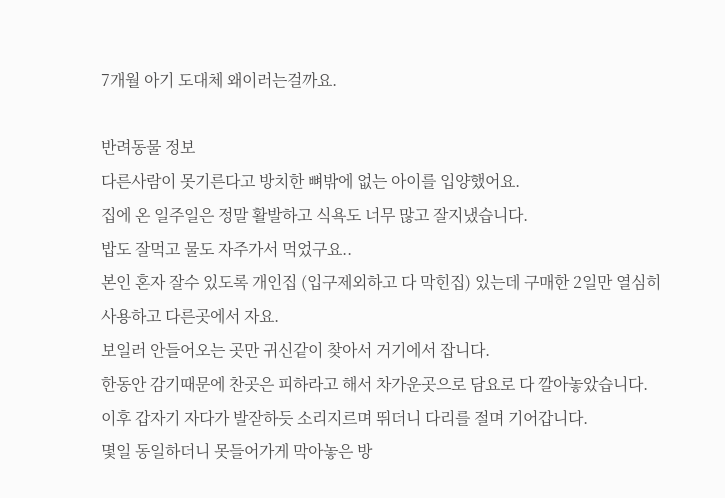7개월 아기 도대체 왜이러는걸까요.

반려동물 정보
다른사람이 못기른다고 방치한 뼈밖에 없는 아이를 입양했어요.
집에 온 일주일은 정말 활발하고 식욕도 너무 많고 잘지냈습니다.
밥도 잘먹고 물도 자주가서 먹었구요..
본인 혼자 잘수 있도록 개인집 (입구제외하고 다 막힌집) 있는데 구매한 2일만 열심히 사용하고 다른곳에서 자요.
보일러 안들어오는 곳만 귀신같이 찾아서 거기에서 잡니다.
한동안 감기때문에 찬곳은 피하라고 해서 차가운곳으로 담요로 다 깔아놓았습니다.
이후 갑자기 자다가 발잗하듯 소리지르며 뛰더니 다리를 절며 기어갑니다.
몇일 동일하더니 못들어가게 막아놓은 방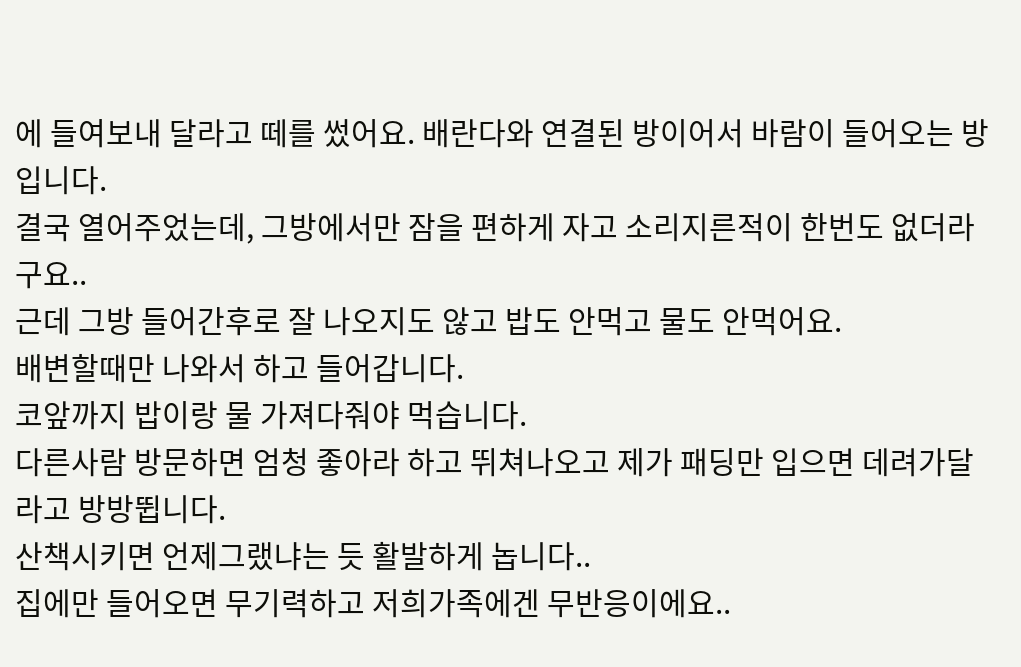에 들여보내 달라고 떼를 썼어요. 배란다와 연결된 방이어서 바람이 들어오는 방입니다.
결국 열어주었는데, 그방에서만 잠을 편하게 자고 소리지른적이 한번도 없더라구요..
근데 그방 들어간후로 잘 나오지도 않고 밥도 안먹고 물도 안먹어요.
배변할때만 나와서 하고 들어갑니다.
코앞까지 밥이랑 물 가져다줘야 먹습니다.
다른사람 방문하면 엄청 좋아라 하고 뛰쳐나오고 제가 패딩만 입으면 데려가달라고 방방뜁니다.
산책시키면 언제그랬냐는 듯 활발하게 놉니다..
집에만 들어오면 무기력하고 저희가족에겐 무반응이에요..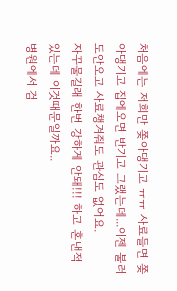처음에는 저희만 쫒아댕기고 ㅠㅠ 사료들면 쫒아댕기고 집에오면 반기고 그랬는데...이젠 불러도안오고 사료챙겨줘도 관심도 없어요.
자꾸물길래 한번 강하게 안돼!!! 하고 혼낸적 있는데 이것때문일까요..
병원에서 검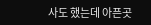사도 했는데 아픈곳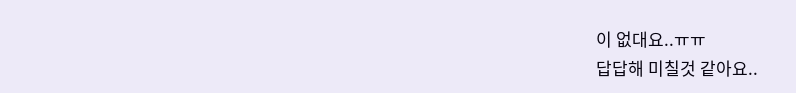이 없대요..ㅠㅠ
답답해 미칠것 같아요..